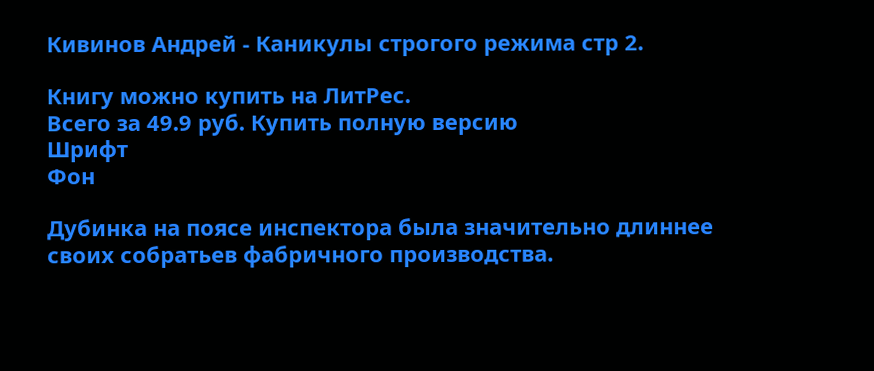Кивинов Андрей - Каникулы строгого режима стр 2.

Книгу можно купить на ЛитРес.
Всего за 49.9 руб. Купить полную версию
Шрифт
Фон

Дубинка на поясе инспектора была значительно длиннее своих собратьев фабричного производства.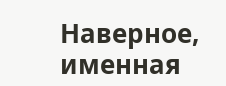Наверное, именная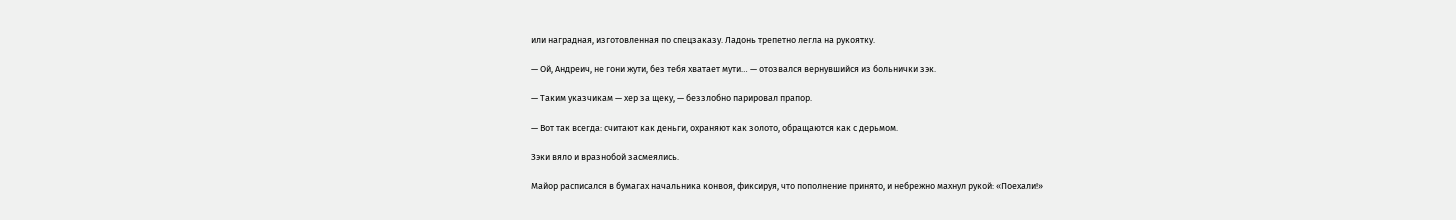или наградная, изготовленная по спецзаказу. Ладонь трепетно легла на рукоятку.

— Ой, Андреич, не гони жути, без тебя хватает мути… — отозвался вернувшийся из больнички зэк.

— Таким указчикам — хер за щеку, — беззлобно парировал прапор.

— Вот так всегда: считают как деньги, охраняют как золото, обращаются как с дерьмом.

Зэки вяло и вразнобой засмеялись.

Майор расписался в бумагах начальника конвоя, фиксируя, что пополнение принято, и небрежно махнул рукой: «Поехали!»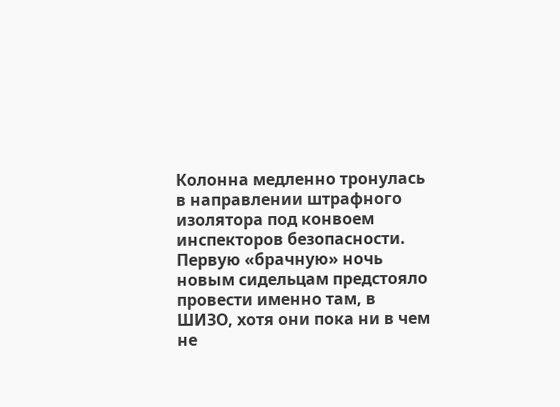Колонна медленно тронулась в направлении штрафного изолятора под конвоем инспекторов безопасности. Первую «брачную» ночь новым сидельцам предстояло провести именно там, в ШИЗО, хотя они пока ни в чем не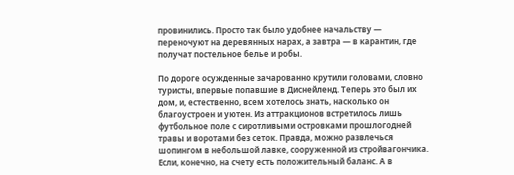провинились. Просто так было удобнее начальству — переночуют на деревянных нарах, а завтра — в карантин, где получат постельное белье и робы.

По дороге осужденные зачарованно крутили головами, словно туристы, впервые попавшие в Диснейленд. Теперь это был их дом, и, естественно, всем хотелось знать, насколько он благоустроен и уютен. Из аттракционов встретилось лишь футбольное поле с сиротливыми островками прошлогодней травы и воротами без сеток. Правда, можно развлечься шопингом в небольшой лавке, сооруженной из стройвагончика. Если, конечно, на счету есть положительный баланс. А в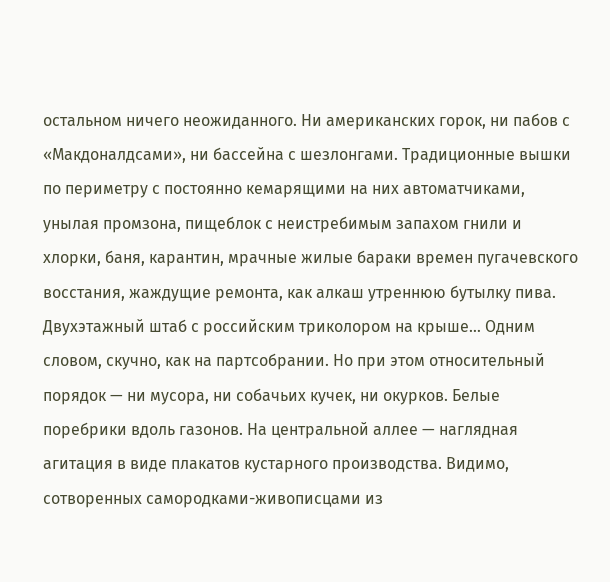остальном ничего неожиданного. Ни американских горок, ни пабов с «Макдоналдсами», ни бассейна с шезлонгами. Традиционные вышки по периметру с постоянно кемарящими на них автоматчиками, унылая промзона, пищеблок с неистребимым запахом гнили и хлорки, баня, карантин, мрачные жилые бараки времен пугачевского восстания, жаждущие ремонта, как алкаш утреннюю бутылку пива. Двухэтажный штаб с российским триколором на крыше… Одним словом, скучно, как на партсобрании. Но при этом относительный порядок — ни мусора, ни собачьих кучек, ни окурков. Белые поребрики вдоль газонов. На центральной аллее — наглядная агитация в виде плакатов кустарного производства. Видимо, сотворенных самородками-живописцами из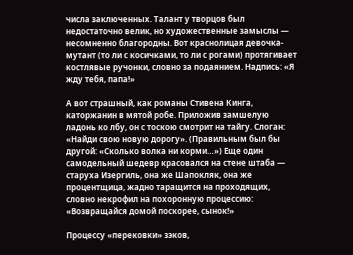числа заключенных. Талант у творцов был недостаточно велик, но художественные замыслы — несомненно благородны. Вот краснолицая девочка-мутант (то ли с косичками, то ли с рогами) протягивает костлявые ручонки, словно за подаянием. Надпись: «Я жду тебя, папа!»

А вот страшный, как романы Стивена Кинга, каторжанин в мятой робе. Приложив замшелую ладонь ко лбу, он с тоскою смотрит на тайгу. Слоган: «Найди свою новую дорогу». (Правильным был бы другой: «Сколько волка ни корми…») Еще один самодельный шедевр красовался на стене штаба — старуха Изергиль, она же Шапокляк, она же процентщица, жадно таращится на проходящих, словно некрофил на похоронную процессию: «Возвращайся домой поскорее, сынок!»

Процессу «перековки» зэков,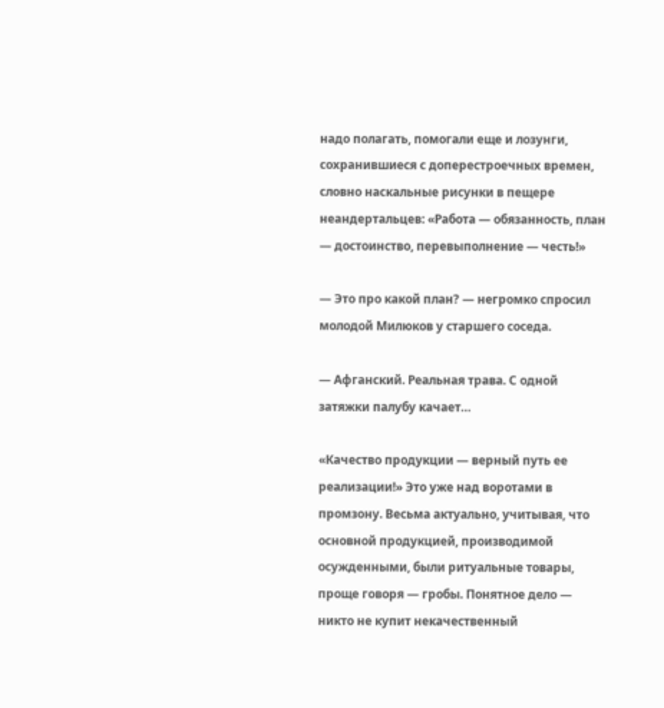надо полагать, помогали еще и лозунги, сохранившиеся с доперестроечных времен, словно наскальные рисунки в пещере неандертальцев: «Работа — обязанность, план — достоинство, перевыполнение — честь!»

— Это про какой план? — негромко спросил молодой Милюков у старшего соседа.

— Афганский. Реальная трава. С одной затяжки палубу качает…

«Качество продукции — верный путь ее реализации!» Это уже над воротами в промзону. Весьма актуально, учитывая, что основной продукцией, производимой осужденными, были ритуальные товары, проще говоря — гробы. Понятное дело — никто не купит некачественный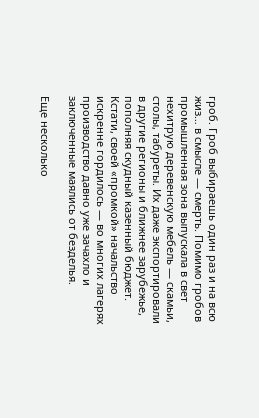гроб. Гроб выбираешь один раз и на всю жиз… в смысле — смерть. Помимо гробов промышленная зона выпускала в свет нехитрую деревенскую мебель — скамьи, столы, табуреты. Их даже экспортировали в другие регионы и ближнее зарубежье, пополняя скудный казенный бюджет. Кстати, своей «промкой» начальство искренне гордилось — во многих лагерях производство давно уже зачахло и заключенные маялись от безделья.

Еще несколько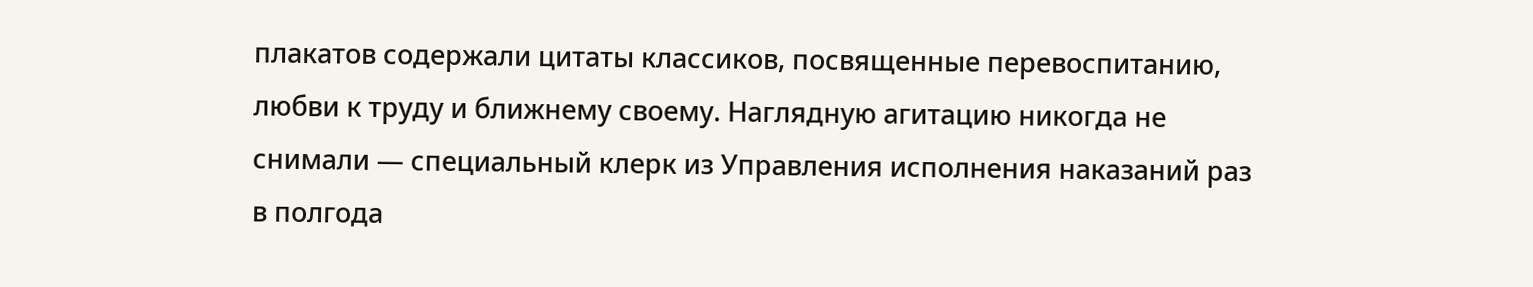плакатов содержали цитаты классиков, посвященные перевоспитанию, любви к труду и ближнему своему. Наглядную агитацию никогда не снимали — специальный клерк из Управления исполнения наказаний раз в полгода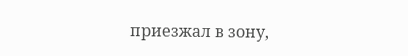приезжал в зону,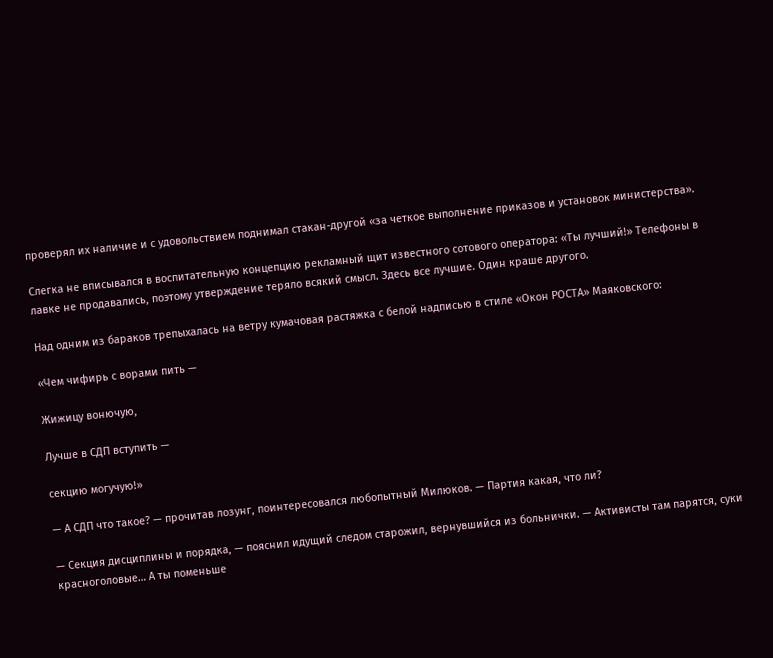проверял их наличие и с удовольствием поднимал стакан-другой «за четкое выполнение приказов и установок министерства».

Слегка не вписывался в воспитательную концепцию рекламный щит известного сотового оператора: «Ты лучший!» Телефоны в лавке не продавались, поэтому утверждение теряло всякий смысл. Здесь все лучшие. Один краше другого.

Над одним из бараков трепыхалась на ветру кумачовая растяжка с белой надписью в стиле «Окон РОСТА» Маяковского:

«Чем чифирь с ворами пить —

Жижицу вонючую,

Лучше в СДП вступить —

секцию могучую!»

— А СДП что такое? — прочитав лозунг, поинтересовался любопытный Милюков. — Партия какая, что ли?

— Секция дисциплины и порядка, — пояснил идущий следом старожил, вернувшийся из больнички. — Активисты там парятся, суки красноголовые… А ты поменьше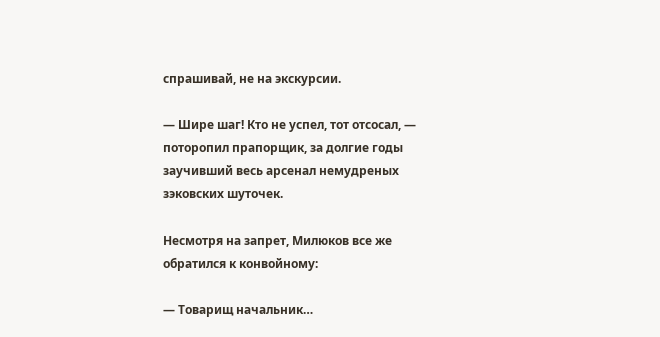спрашивай, не на экскурсии.

— Шире шаг! Кто не успел, тот отсосал, — поторопил прапорщик, за долгие годы заучивший весь арсенал немудреных зэковских шуточек.

Несмотря на запрет, Милюков все же обратился к конвойному:

— Товарищ начальник…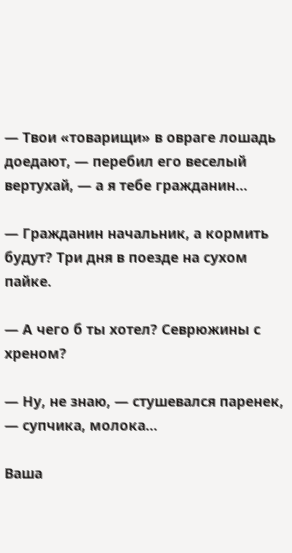— Твои «товарищи» в овраге лошадь доедают, — перебил его веселый вертухай, — а я тебе гражданин…

— Гражданин начальник, а кормить будут? Три дня в поезде на сухом пайке.

— А чего б ты хотел? Севрюжины с хреном?

— Ну, не знаю, — стушевался паренек, — супчика, молока…

Ваша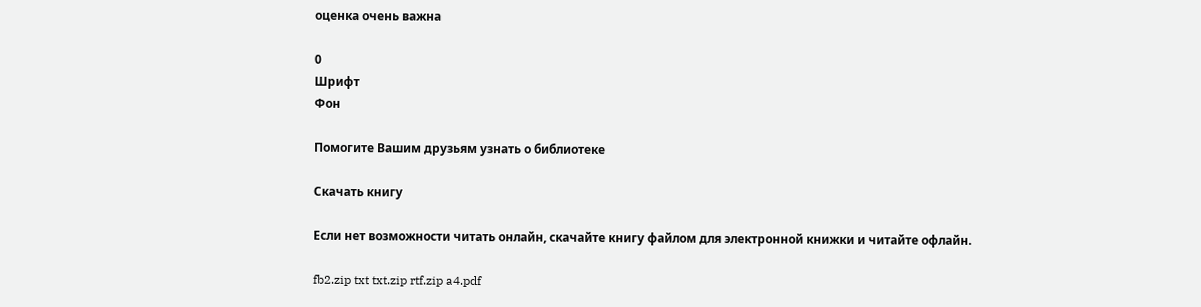оценка очень важна

0
Шрифт
Фон

Помогите Вашим друзьям узнать о библиотеке

Скачать книгу

Если нет возможности читать онлайн, скачайте книгу файлом для электронной книжки и читайте офлайн.

fb2.zip txt txt.zip rtf.zip a4.pdf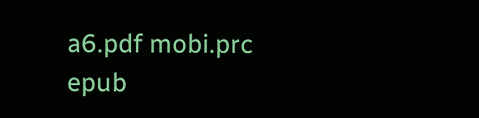a6.pdf mobi.prc epub